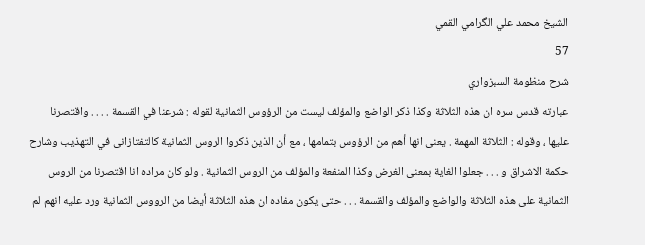الشيخ محمد علي الگرامي القمي
57
شرح منظومة السبزواري
عبارته قدس سره ان هذه الثلاثة وكذا ذكر الواضع والمؤلف ليست من الرؤوس الثمانية لقوله : شرعنا في القسمة . . . . واقتصرنا عليها ، وقوله : الثلاثة المهمة . يعنى انها أهم من الرؤوس بتمامها ، مع أن الذين ذكروا الروس الثمانية كالتفتازانى في التهذيب وشارح حكمة الاشراق و . . . جعلوا الغاية بمعنى الغرض وكذا المنفعة والمؤلف من الروس الثمانية . ولو كان مراده انا اقتصرنا من الروس الثمانية على هذه الثلاثة والواضع والمؤلف والقسمة . . . حتى يكون مفاده ان هذه الثلاثة أيضا من الرووس الثمانية ورد عليه انهم لم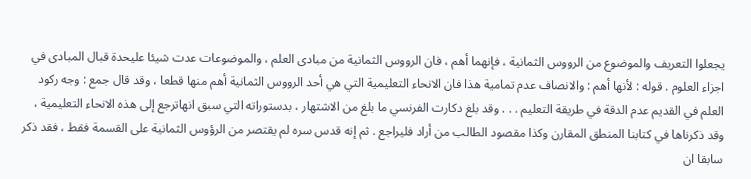يجعلوا التعريف والموضوع من الرووس الثمانية ، فإنهما أهم ، فان الرووس الثمانية من مبادى العلم ، والموضوعات عدت شيئا عليحدة قبال المبادى في اجزاء العلوم . قوله : لأنها أهم : والانصاف عدم تمامية هذا فان الانحاء التعليمية التي هي أحد الرووس الثمانية أهم منها قطعا ، وقد قال جمع : وجه ركود العلم في القديم عدم الدقة في طريقة التعليم . . . وقد بلغ دكارت الفرنسي ما بلغ من الاشتهار ، بدستوراته التي سبق انهاترجع إلى هذه الانحاء التعليمية ، وقد ذكرناها في كتابنا المنطق المقارن وكذا مقصود الطالب من أراد فليراجع . ثم إنه قدس سره لم يقتصر من الرؤوس الثمانية على القسمة فقط ، فقد ذكر سابقا ان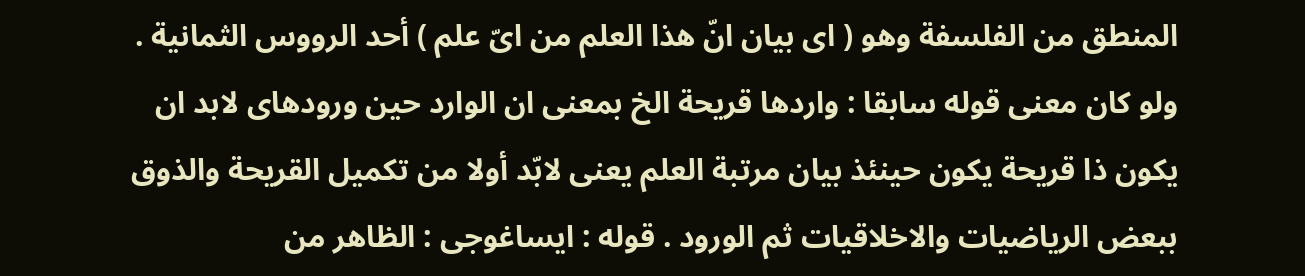المنطق من الفلسفة وهو ( اى بيان انّ هذا العلم من اىّ علم ) أحد الرووس الثمانية . ولو كان معنى قوله سابقا : واردها قريحة الخ بمعنى ان الوارد حين ورودهاى لابد ان يكون ذا قريحة يكون حينئذ بيان مرتبة العلم يعنى لابّد أولا من تكميل القريحة والذوق ببعض الرياضيات والاخلاقيات ثم الورود . قوله : ايساغوجى : الظاهر من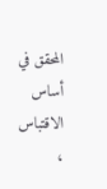المحقق في أساس الاقتباس ،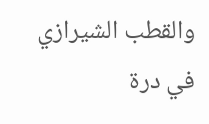والقطب الشيرازي في درة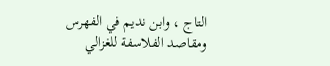التاج ، وابن نديم في الفهرس ومقاصد الفلاسفة للغزالي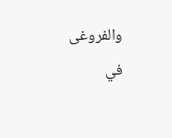والفروغى في